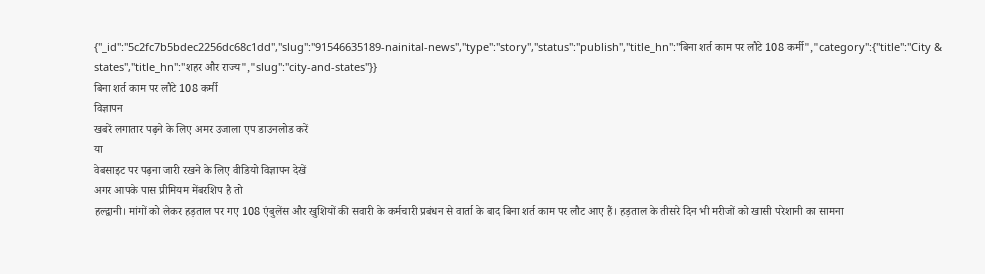{"_id":"5c2fc7b5bdec2256dc68c1dd","slug":"91546635189-nainital-news","type":"story","status":"publish","title_hn":"बिना शर्त काम पर लौटे 108 कर्मी","category":{"title":"City & states","title_hn":"शहर और राज्य","slug":"city-and-states"}}
बिना शर्त काम पर लौटे 108 कर्मी
विज्ञापन
खबरें लगातार पढ़ने के लिए अमर उजाला एप डाउनलोड करें
या
वेबसाइट पर पढ़ना जारी रखने के लिए वीडियो विज्ञापन देखें
अगर आपके पास प्रीमियम मेंबरशिप है तो
हल्द्वानी। मांगों को लेकर हड़ताल पर गए 108 एंबुलेंस और खुशियों की सवारी के कर्मचारी प्रबंधन से वार्ता के बाद बिना शर्त काम पर लौट आए हैं। हड़ताल के तीसरे दिन भी मरीजों को खासी परेशानी का सामना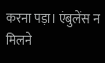करना पड़ा। एंबुलेंस न मिलने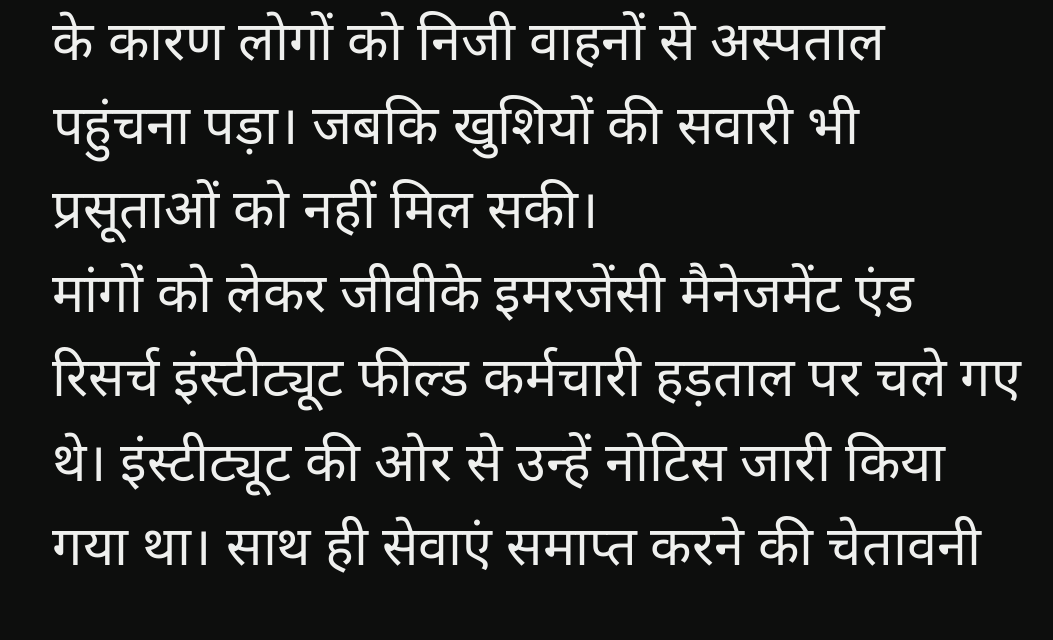के कारण लोगों को निजी वाहनों से अस्पताल पहुंचना पड़ा। जबकि खुशियों की सवारी भी प्रसूताओं को नहीं मिल सकी।
मांगों को लेकर जीवीके इमरजेंसी मैनेजमेंट एंड रिसर्च इंस्टीट्यूट फील्ड कर्मचारी हड़ताल पर चले गए थे। इंस्टीट्यूट की ओर से उन्हें नोटिस जारी किया गया था। साथ ही सेवाएं समाप्त करने की चेतावनी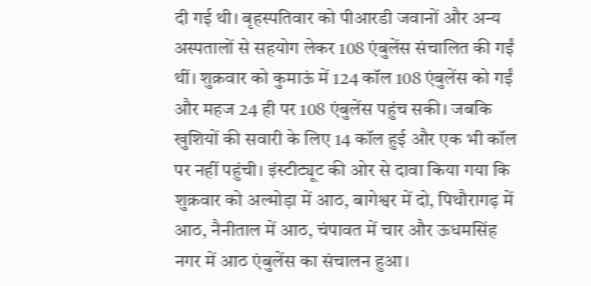दी गई थी। बृहस्पतिवार को पीआरडी जवानों और अन्य अस्पतालों से सहयोग लेकर 108 एंबुलेंस संचालित की गईं थीं। शुक्रवार को कुमाऊं में 124 कॉल 108 एंबुलेंस को गईं और महज 24 ही पर 108 एंबुलेंस पहुंच सकी। जबकि खुशियों की सवारी के लिए 14 कॉल हुई और एक भी कॉल पर नहीं पहुंची। इंस्टीट्यूट की ओर से दावा किया गया कि शुक्रवार को अल्मोड़ा में आठ, बागेश्वर में दो, पिथौरागढ़ में आठ, नैनीताल में आठ, चंपावत में चार और ऊधमसिंह नगर में आठ एंबुलेंस का संचालन हुआ।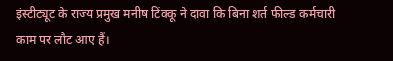इंस्टीट्यूट के राज्य प्रमुख मनीष टिंक्कू ने दावा कि बिना शर्त फील्ड कर्मचारी काम पर लौट आए हैं।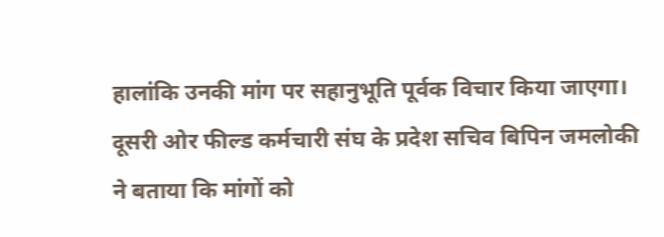हालांकि उनकी मांग पर सहानुभूति पूर्वक विचार किया जाएगा। दूसरी ओर फील्ड कर्मचारी संघ के प्रदेश सचिव बिपिन जमलोकी ने बताया कि मांगों को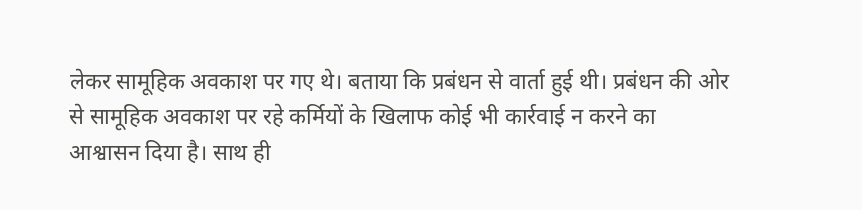लेकर सामूहिक अवकाश पर गए थे। बताया कि प्रबंधन से वार्ता हुई थी। प्रबंधन की ओर से सामूहिक अवकाश पर रहे कर्मियों के खिलाफ कोई भी कार्रवाई न करने का आश्वासन दिया है। साथ ही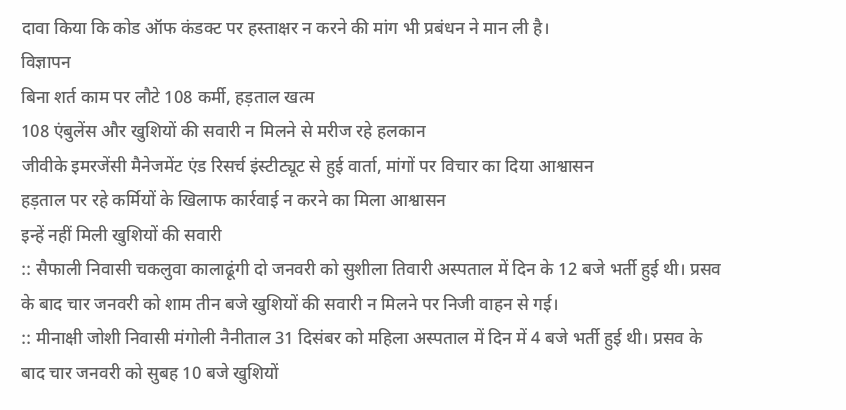दावा किया कि कोड ऑफ कंडक्ट पर हस्ताक्षर न करने की मांग भी प्रबंधन ने मान ली है।
विज्ञापन
बिना शर्त काम पर लौटे 108 कर्मी, हड़ताल खत्म
108 एंबुलेंस और खुशियों की सवारी न मिलने से मरीज रहे हलकान
जीवीके इमरजेंसी मैनेजमेंट एंड रिसर्च इंस्टीट्यूट से हुई वार्ता, मांगों पर विचार का दिया आश्वासन
हड़ताल पर रहे कर्मियों के खिलाफ कार्रवाई न करने का मिला आश्वासन
इन्हें नहीं मिली खुशियों की सवारी
:: सैफाली निवासी चकलुवा कालाढूंगी दो जनवरी को सुशीला तिवारी अस्पताल में दिन के 12 बजे भर्ती हुई थी। प्रसव के बाद चार जनवरी को शाम तीन बजे खुशियों की सवारी न मिलने पर निजी वाहन से गई।
:: मीनाक्षी जोशी निवासी मंगोली नैनीताल 31 दिसंबर को महिला अस्पताल में दिन में 4 बजे भर्ती हुई थी। प्रसव के बाद चार जनवरी को सुबह 10 बजे खुशियों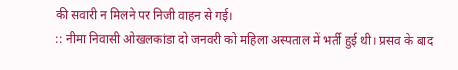की सवारी न मिलने पर निजी वाहन से गई।
:: नीमा निवासी ओखलकांडा दो जनवरी को महिला अस्पताल में भर्ती हुई थी। प्रसव के बाद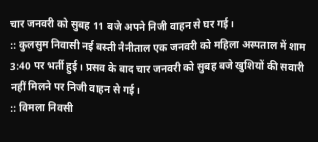चार जनवरी को सुबह 11 बजे अपने निजी वाहन से घर गई।
:: कुलसुम निवासी नई बस्ती नैनीताल एक जनवरी को महिला अस्पताल में शाम 3:40 पर भर्ती हुई। प्रसव के बाद चार जनवरी को सुबह बजे खुशियों की सवारी नहीं मिलने पर निजी वाहन से गई।
:: विमला निवसी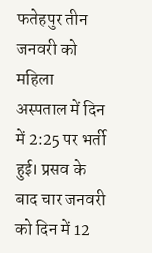फतेहपुर तीन जनवरी को महिला अस्पताल में दिन में 2:25 पर भर्ती हुई। प्रसव के बाद चार जनवरी को दिन में 12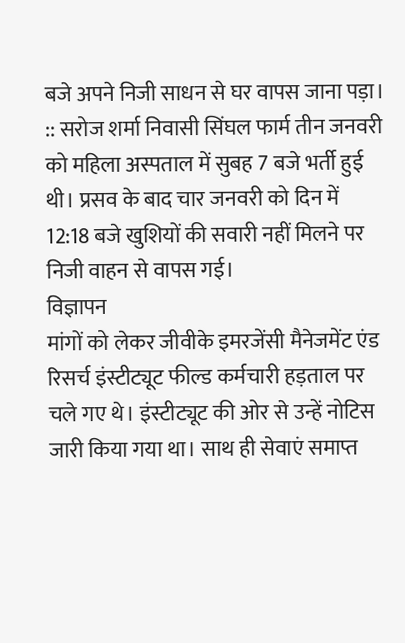बजे अपने निजी साधन से घर वापस जाना पड़ा।
:: सरोज शर्मा निवासी सिंघल फार्म तीन जनवरी को महिला अस्पताल में सुबह 7 बजे भर्ती हुई थी। प्रसव के बाद चार जनवरी को दिन में 12:18 बजे खुशियों की सवारी नहीं मिलने पर निजी वाहन से वापस गई।
विज्ञापन
मांगों को लेकर जीवीके इमरजेंसी मैनेजमेंट एंड रिसर्च इंस्टीट्यूट फील्ड कर्मचारी हड़ताल पर चले गए थे। इंस्टीट्यूट की ओर से उन्हें नोटिस जारी किया गया था। साथ ही सेवाएं समाप्त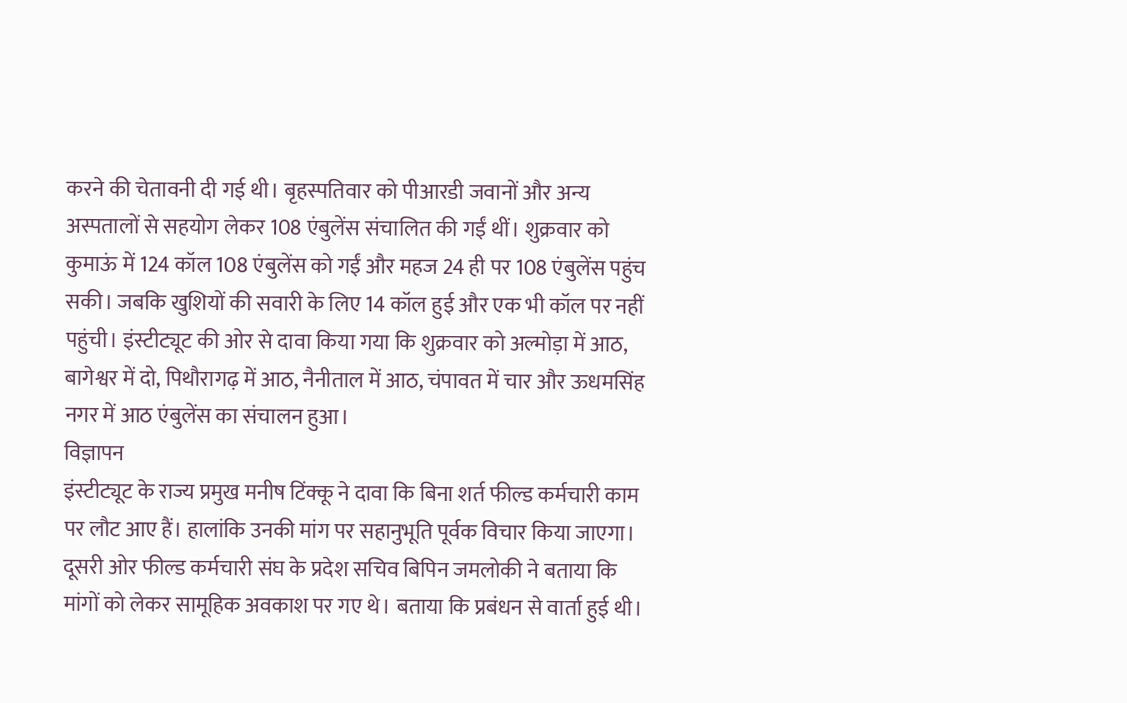करने की चेतावनी दी गई थी। बृहस्पतिवार को पीआरडी जवानों और अन्य अस्पतालों से सहयोग लेकर 108 एंबुलेंस संचालित की गईं थीं। शुक्रवार को कुमाऊं में 124 कॉल 108 एंबुलेंस को गईं और महज 24 ही पर 108 एंबुलेंस पहुंच सकी। जबकि खुशियों की सवारी के लिए 14 कॉल हुई और एक भी कॉल पर नहीं पहुंची। इंस्टीट्यूट की ओर से दावा किया गया कि शुक्रवार को अल्मोड़ा में आठ, बागेश्वर में दो, पिथौरागढ़ में आठ, नैनीताल में आठ, चंपावत में चार और ऊधमसिंह नगर में आठ एंबुलेंस का संचालन हुआ।
विज्ञापन
इंस्टीट्यूट के राज्य प्रमुख मनीष टिंक्कू ने दावा कि बिना शर्त फील्ड कर्मचारी काम पर लौट आए हैं। हालांकि उनकी मांग पर सहानुभूति पूर्वक विचार किया जाएगा। दूसरी ओर फील्ड कर्मचारी संघ के प्रदेश सचिव बिपिन जमलोकी ने बताया कि मांगों को लेकर सामूहिक अवकाश पर गए थे। बताया कि प्रबंधन से वार्ता हुई थी।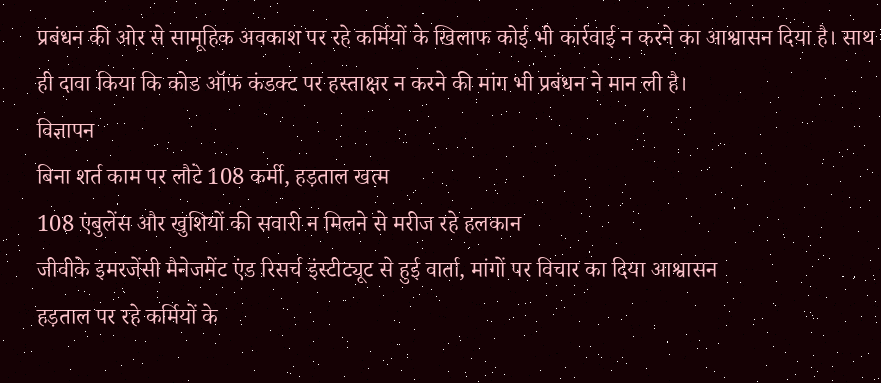प्रबंधन की ओर से सामूहिक अवकाश पर रहे कर्मियों के खिलाफ कोई भी कार्रवाई न करने का आश्वासन दिया है। साथ ही दावा किया कि कोड ऑफ कंडक्ट पर हस्ताक्षर न करने की मांग भी प्रबंधन ने मान ली है।
विज्ञापन
बिना शर्त काम पर लौटे 108 कर्मी, हड़ताल खत्म
108 एंबुलेंस और खुशियों की सवारी न मिलने से मरीज रहे हलकान
जीवीके इमरजेंसी मैनेजमेंट एंड रिसर्च इंस्टीट्यूट से हुई वार्ता, मांगों पर विचार का दिया आश्वासन
हड़ताल पर रहे कर्मियों के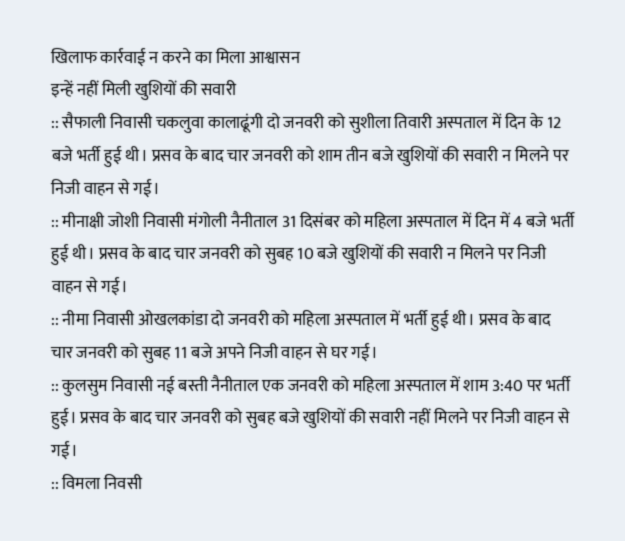खिलाफ कार्रवाई न करने का मिला आश्वासन
इन्हें नहीं मिली खुशियों की सवारी
:: सैफाली निवासी चकलुवा कालाढूंगी दो जनवरी को सुशीला तिवारी अस्पताल में दिन के 12 बजे भर्ती हुई थी। प्रसव के बाद चार जनवरी को शाम तीन बजे खुशियों की सवारी न मिलने पर निजी वाहन से गई।
:: मीनाक्षी जोशी निवासी मंगोली नैनीताल 31 दिसंबर को महिला अस्पताल में दिन में 4 बजे भर्ती हुई थी। प्रसव के बाद चार जनवरी को सुबह 10 बजे खुशियों की सवारी न मिलने पर निजी वाहन से गई।
:: नीमा निवासी ओखलकांडा दो जनवरी को महिला अस्पताल में भर्ती हुई थी। प्रसव के बाद चार जनवरी को सुबह 11 बजे अपने निजी वाहन से घर गई।
:: कुलसुम निवासी नई बस्ती नैनीताल एक जनवरी को महिला अस्पताल में शाम 3:40 पर भर्ती हुई। प्रसव के बाद चार जनवरी को सुबह बजे खुशियों की सवारी नहीं मिलने पर निजी वाहन से गई।
:: विमला निवसी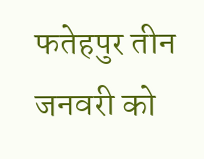फतेहपुर तीन जनवरी को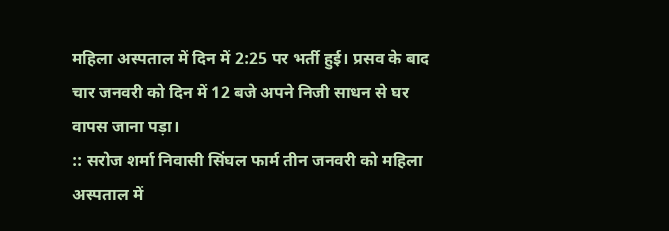महिला अस्पताल में दिन में 2:25 पर भर्ती हुई। प्रसव के बाद चार जनवरी को दिन में 12 बजे अपने निजी साधन से घर वापस जाना पड़ा।
:: सरोज शर्मा निवासी सिंघल फार्म तीन जनवरी को महिला अस्पताल में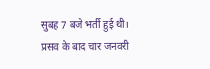सुबह 7 बजे भर्ती हुई थी। प्रसव के बाद चार जनवरी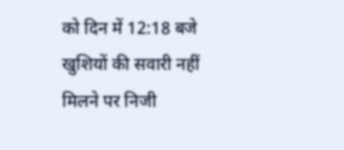को दिन में 12:18 बजे खुशियों की सवारी नहीं मिलने पर निजी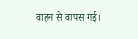वाहन से वापस गई।